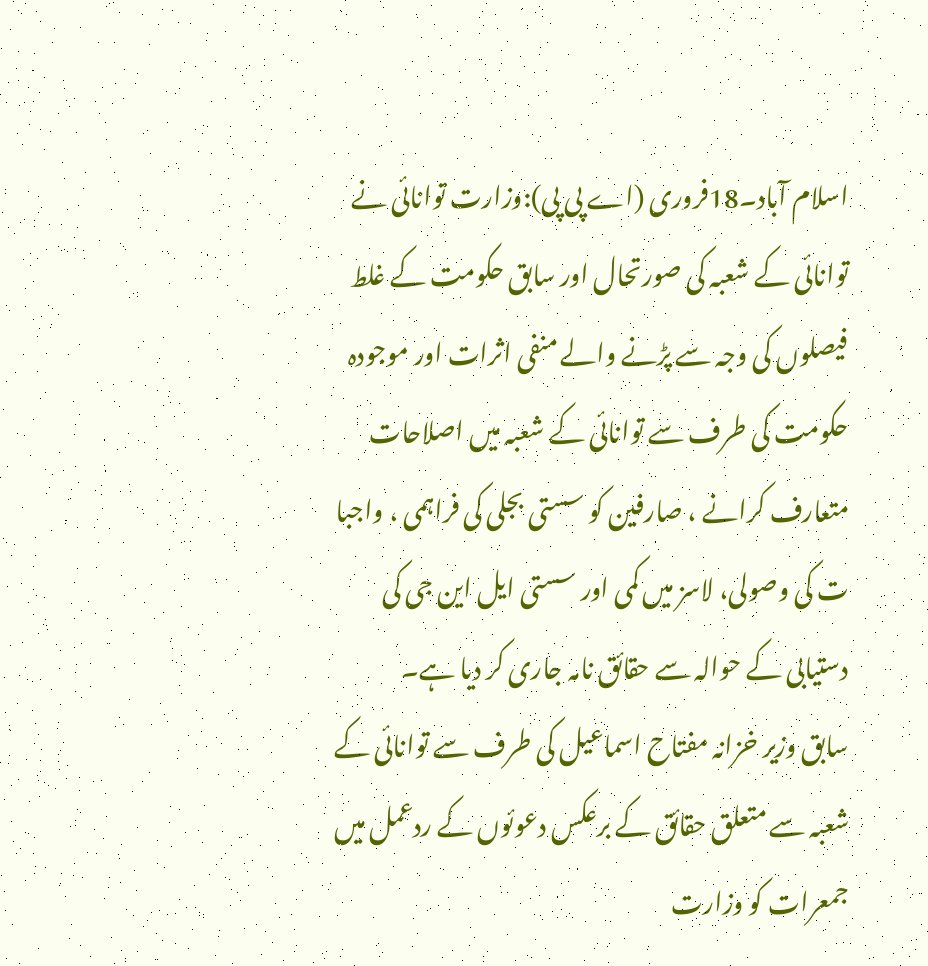اسلام آباد۔18فروری (اے پی پی):وزارت توانائی نے توانائی کے شعبہ کی صورتحال اور سابق حکومت کے غلط فیصلوں کی وجہ سے پڑنے والے منفی اثرات اور موجودہ حکومت کی طرف سے توانائی کے شعبہ میں اصلاحات متعارف کرانے ، صارفین کو سستی بجلی کی فراہمی ، واجبا ت کی وصولی، لاسز میں کمی اور سستی ایل این جی کی دستیابی کے حوالہ سے حقائق نامہ جاری کر دیا ہے۔
سابق وزیر خزانہ مفتاح اسماعیل کی طرف سے توانائی کے شعبہ سے متعلق حقائق کے برعکس دعوئوں کے ردعمل میں جمعرات کو وزارت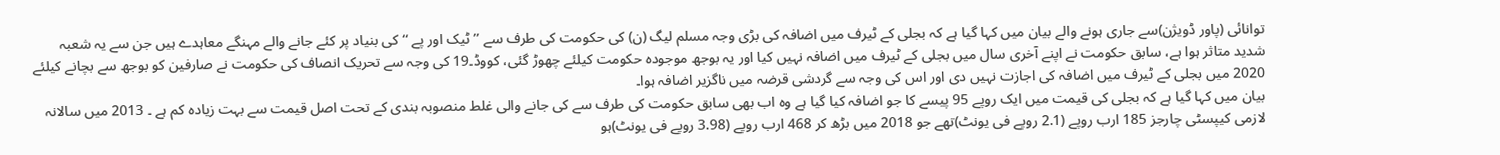توانائی (پاور ڈویژن)سے جاری ہونے والے بیان میں کہا گیا ہے کہ بجلی کے ٹیرف میں اضافہ کی بڑی وجہ مسلم لیگ (ن) کی حکومت کی طرف سے ’’ٹیک اور پے ‘‘ کی بنیاد پر کئے جانے والے مہنگے معاہدے ہیں جن سے یہ شعبہ شدید متاثر ہوا ہے، سابق حکومت نے اپنے آخری سال میں بجلی کے ٹیرف میں اضافہ نہیں کیا اور یہ بوجھ موجودہ حکومت کیلئے چھوڑ گئی، کووڈ۔19 کی وجہ سے تحریک انصاف کی حکومت نے صارفین کو بوجھ سے بچانے کیلئے 2020 میں بجلی کے ٹیرف میں اضافہ کی اجازت نہیں دی اور اس کی وجہ سے گردشی قرضہ میں ناگزیر اضافہ ہوا۔
بیان میں کہا گیا ہے کہ بجلی کی قیمت میں ایک روپے 95 پیسے کا جو اضافہ کیا گیا ہے وہ اب بھی سابق حکومت کی طرف سے کی جانے والی غلط منصوبہ بندی کے تحت اصل قیمت سے بہت زیادہ کم ہے ۔ 2013 میں سالانہ لازمی کیپسٹی چارجز 185 ارب روپے (2.1 روپے فی یونٹ)تھے جو 2018 میں بڑھ کر 468 ارب روپے (3.98 روپے فی یونٹ)ہو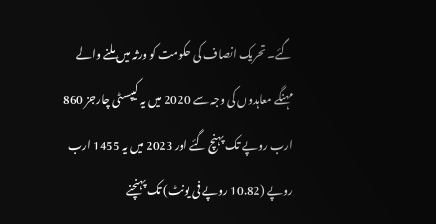گئے۔ تحریک انصاف کی حکومت کو ورثہ میں ملنے والے مہنگے معاہدوں کی وجہ سے 2020 میں یہ کیپسٹی چارجز 860 ارب روپے تک پہنچ گئے اور 2023 میں یہ 1455 ارب روپے (10.82 روپے فی یونٹ) تک پہنچنے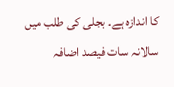کا اندازہ ہے۔ بجلی کی طلب میں سالانہ سات فیصد اضافہ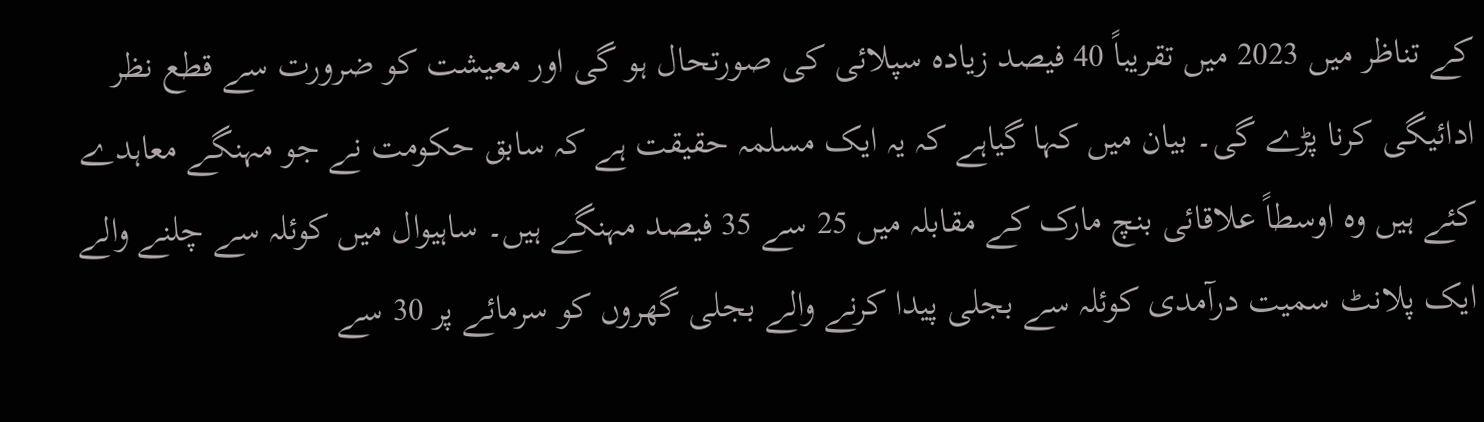کے تناظر میں 2023 میں تقریباً 40 فیصد زیادہ سپلائی کی صورتحال ہو گی اور معیشت کو ضرورت سے قطع نظر ادائیگی کرنا پڑے گی۔ بیان میں کہا گیاہے کہ یہ ایک مسلمہ حقیقت ہے کہ سابق حکومت نے جو مہنگے معاہدے کئے ہیں وہ اوسطاً علاقائی بنچ مارک کے مقابلہ میں 25 سے 35 فیصد مہنگے ہیں۔ ساہیوال میں کوئلہ سے چلنے والے ایک پلانٹ سمیت درآمدی کوئلہ سے بجلی پیدا کرنے والے بجلی گھروں کو سرمائے پر 30 سے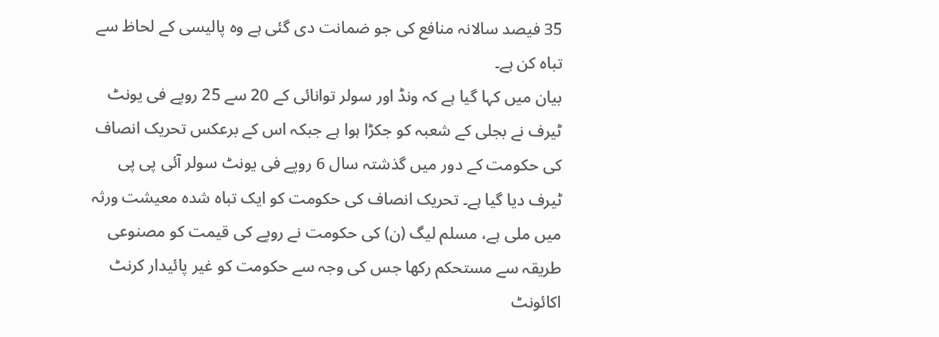35 فیصد سالانہ منافع کی جو ضمانت دی گئی ہے وہ پالیسی کے لحاظ سے تباہ کن ہے۔
بیان میں کہا گیا ہے کہ ونڈ اور سولر توانائی کے 20 سے 25 روپے فی یونٹ ٹیرف نے بجلی کے شعبہ کو جکڑا ہوا ہے جبکہ اس کے برعکس تحریک انصاف کی حکومت کے دور میں گذشتہ سال 6 روپے فی یونٹ سولر آئی پی پی ٹیرف دیا گیا ہے۔ تحریک انصاف کی حکومت کو ایک تباہ شدہ معیشت ورثہ میں ملی ہے، مسلم لیگ (ن) کی حکومت نے روپے کی قیمت کو مصنوعی طریقہ سے مستحکم رکھا جس کی وجہ سے حکومت کو غیر پائیدار کرنٹ اکائونٹ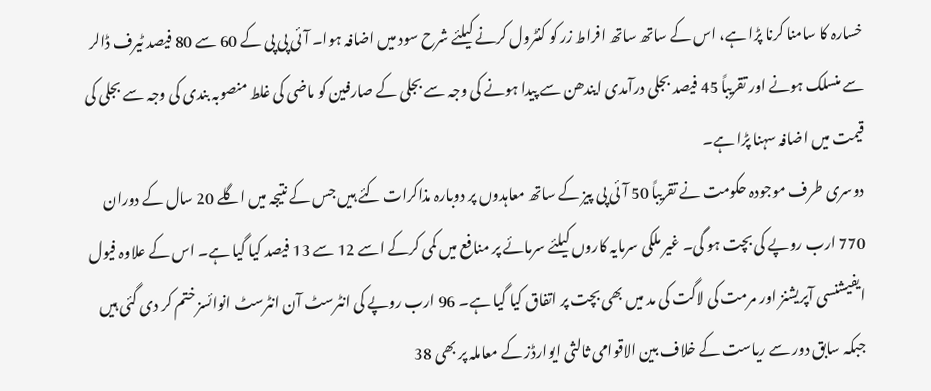خسارہ کا سامنا کرنا پڑا ہے، اس کے ساتھ ساتھ افراط زر کو کنٹرول کرنے کیلئے شرح سود میں اضافہ ہوا۔ آئی پی پی کے 60 سے 80 فیصد ٹیرف ڈالر سے منسلک ہونے اور تقریباً 45 فیصد بجلی درآمدی ایندھن سے پیدا ہونے کی وجہ سے بجلی کے صارفین کو ماضی کی غلط منصوبہ بندی کی وجہ سے بجلی کی قیمت میں اضافہ سہنا پڑا ہے۔
دوسری طرف موجودہ حکومت نے تقریباً 50 آئی پی پیز کے ساتھ معاہدوں پر دوبارہ مذاکرات کئے ہیں جس کے نتیجہ میں اگلے 20 سال کے دوران 770 ارب روپے کی بچت ہو گی۔ غیر ملکی سرمایہ کاروں کیلئے سرمائے پر منافع میں کمی کرکے اسے 12 سے 13 فیصد کیا گیا ہے۔ اس کے علاوہ فیول ایفیشنسی آپریشنز اور مرمت کی لاگت کی مد میں بھی بچت پر اتفاق کیا گیا ہے۔ 96 ارب روپے کی انٹرسٹ آن انٹرسٹ انوائسز ختم کر دی گئی ہیں جبکہ سابق دور سے ریاست کے خلاف بین الاقوامی ثالثی ایوارڈز کے معاملہ پر بھی 38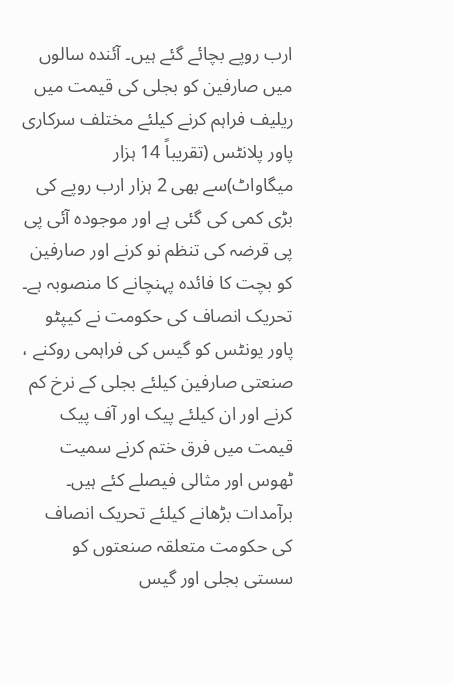ارب روپے بچائے گئے ہیں۔ آئندہ سالوں میں صارفین کو بجلی کی قیمت میں ریلیف فراہم کرنے کیلئے مختلف سرکاری پاور پلانٹس (تقریباً 14 ہزار میگاواٹ)سے بھی 2 ہزار ارب روپے کی بڑی کمی کی گئی ہے اور موجودہ آئی پی پی قرضہ کی تنظم نو کرنے اور صارفین کو بچت کا فائدہ پہنچانے کا منصوبہ ہے۔ تحریک انصاف کی حکومت نے کیپٹو پاور یونٹس کو گیس کی فراہمی روکنے ، صنعتی صارفین کیلئے بجلی کے نرخ کم کرنے اور ان کیلئے پیک اور آف پیک قیمت میں فرق ختم کرنے سمیت ٹھوس اور مثالی فیصلے کئے ہیں۔
برآمدات بڑھانے کیلئے تحریک انصاف کی حکومت متعلقہ صنعتوں کو سستی بجلی اور گیس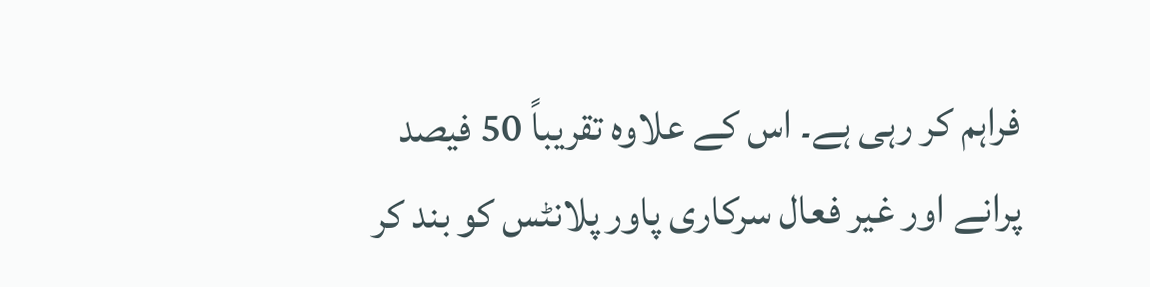فراہم کر رہی ہے۔ اس کے علاوہ تقریباً 50 فیصد پرانے اور غیر فعال سرکاری پاور پلانٹس کو بند کر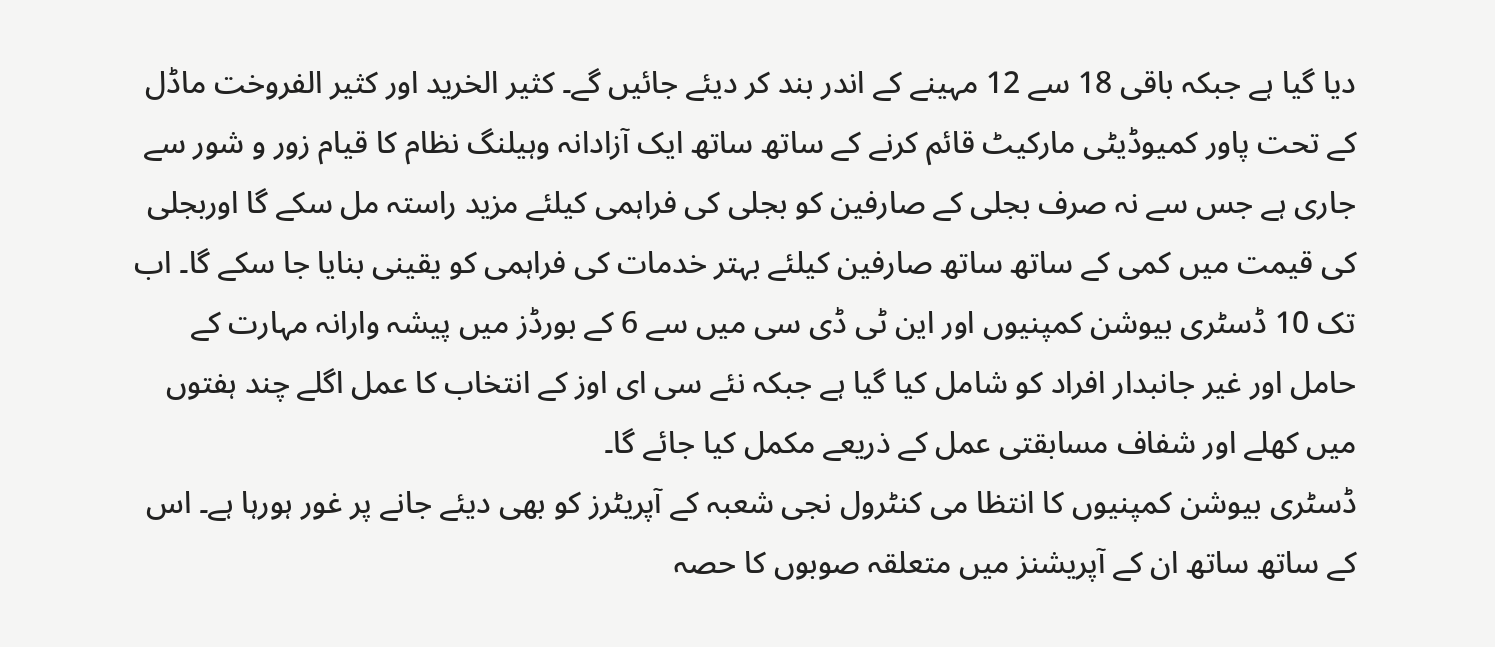دیا گیا ہے جبکہ باقی 18 سے 12 مہینے کے اندر بند کر دیئے جائیں گے۔ کثیر الخرید اور کثیر الفروخت ماڈل کے تحت پاور کمیوڈیٹی مارکیٹ قائم کرنے کے ساتھ ساتھ ایک آزادانہ وہیلنگ نظام کا قیام زور و شور سے جاری ہے جس سے نہ صرف بجلی کے صارفین کو بجلی کی فراہمی کیلئے مزید راستہ مل سکے گا اوربجلی کی قیمت میں کمی کے ساتھ ساتھ صارفین کیلئے بہتر خدمات کی فراہمی کو یقینی بنایا جا سکے گا۔ اب تک 10 ڈسٹری بیوشن کمپنیوں اور این ٹی ڈی سی میں سے 6 کے بورڈز میں پیشہ وارانہ مہارت کے حامل اور غیر جانبدار افراد کو شامل کیا گیا ہے جبکہ نئے سی ای اوز کے انتخاب کا عمل اگلے چند ہفتوں میں کھلے اور شفاف مسابقتی عمل کے ذریعے مکمل کیا جائے گا۔
ڈسٹری بیوشن کمپنیوں کا انتظا می کنٹرول نجی شعبہ کے آپریٹرز کو بھی دیئے جانے پر غور ہورہا ہے۔ اس کے ساتھ ساتھ ان کے آپریشنز میں متعلقہ صوبوں کا حصہ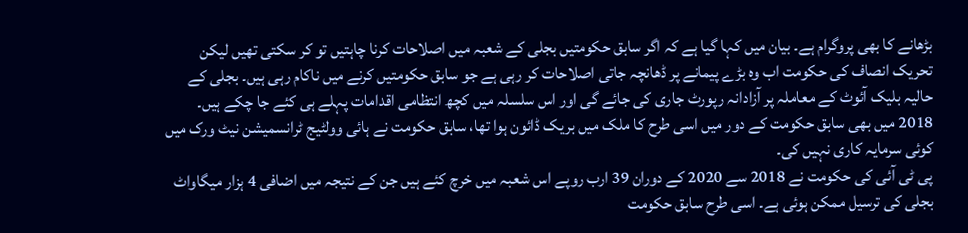بڑھانے کا بھی پروگرام ہے۔ بیان میں کہا گیا ہے کہ اگر سابق حکومتیں بجلی کے شعبہ میں اصلاحات کرنا چاہتیں تو کر سکتی تھیں لیکن تحریک انصاف کی حکومت اب وہ بڑے پیمانے پر ڈھانچہ جاتی اصلاحات کر رہی ہے جو سابق حکومتیں کرنے میں ناکام رہی ہیں۔ بجلی کے حالیہ بلیک آئوٹ کے معاملہ پر آزادانہ رپورٹ جاری کی جائے گی اور اس سلسلہ میں کچھ انتظامی اقدامات پہلے ہی کئے جا چکے ہیں۔ 2018 میں بھی سابق حکومت کے دور میں اسی طرح کا ملک میں بریک ڈائون ہوا تھا، سابق حکومت نے ہائی وولٹیج ٹرانسمیشن نیٹ ورک میں کوئی سرمایہ کاری نہیں کی۔
پی ٹی آئی کی حکومت نے 2018 سے 2020 کے دوران 39 ارب روپے اس شعبہ میں خرچ کئے ہیں جن کے نتیجہ میں اضافی 4 ہزار میگاواٹ بجلی کی ترسیل ممکن ہوئی ہے۔ اسی طرح سابق حکومت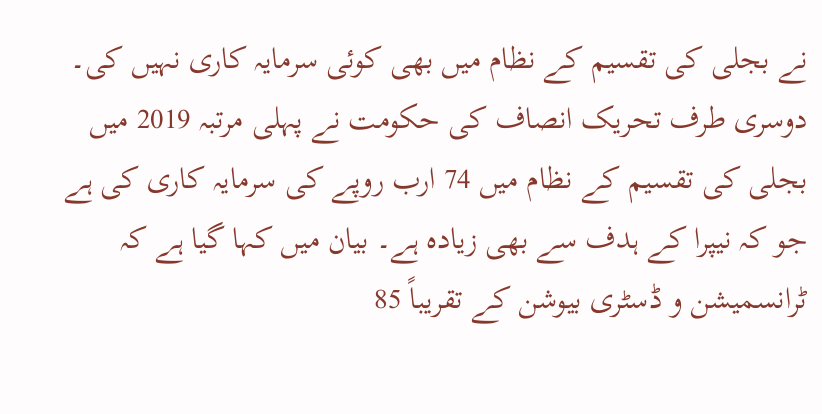نے بجلی کی تقسیم کے نظام میں بھی کوئی سرمایہ کاری نہیں کی۔ دوسری طرف تحریک انصاف کی حکومت نے پہلی مرتبہ 2019 میں بجلی کی تقسیم کے نظام میں 74 ارب روپے کی سرمایہ کاری کی ہے جو کہ نیپرا کے ہدف سے بھی زیادہ ہے۔ بیان میں کہا گیا ہے کہ ٹرانسمیشن و ڈسٹری بیوشن کے تقریباً 85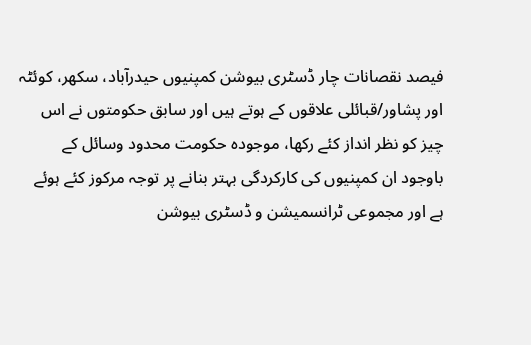فیصد نقصانات چار ڈسٹری بیوشن کمپنیوں حیدرآباد، سکھر، کوئٹہ اور پشاور/قبائلی علاقوں کے ہوتے ہیں اور سابق حکومتوں نے اس چیز کو نظر انداز کئے رکھا، موجودہ حکومت محدود وسائل کے باوجود ان کمپنیوں کی کارکردگی بہتر بنانے پر توجہ مرکوز کئے ہوئے ہے اور مجموعی ٹرانسمیشن و ڈسٹری بیوشن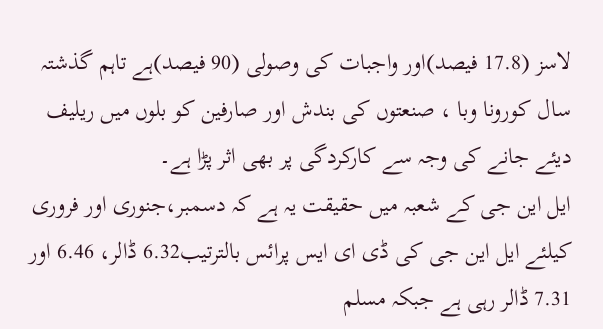لاسز (17.8 فیصد)اور واجبات کی وصولی (90 فیصد)ہے تاہم گذشتہ سال کورونا وبا ، صنعتوں کی بندش اور صارفین کو بلوں میں ریلیف دیئے جانے کی وجہ سے کارکردگی پر بھی اثر پڑا ہے۔
ایل این جی کے شعبہ میں حقیقت یہ ہے کہ دسمبر،جنوری اور فروری کیلئے ایل این جی کی ڈی ای ایس پرائس بالترتیب6.32 ڈالر، 6.46 اور 7.31 ڈالر رہی ہے جبکہ مسلم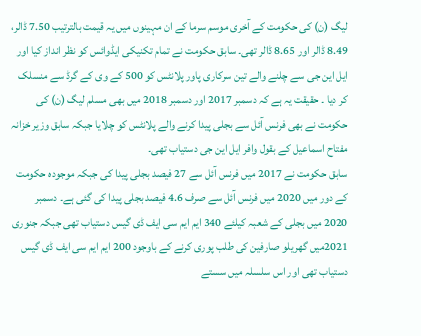لیگ (ن) کی حکومت کے آخری موسم سرما کے ان مہینوں میں یہ قیمت بالترتیب 7.50 ڈالر، 8.49 ڈالر اور 8.65 ڈالر تھی۔ سابق حکومت نے تمام تکنیکی ایڈوائس کو نظر انداز کیا اور ایل این جی سے چلنے والے تین سرکاری پاور پلانٹس کو 500 کے وی کے گرڈ سے منسلک کر دیا ۔ حقیقت یہ ہے کہ دسمبر 2017 اور دسمبر 2018 میں بھی مسلم لیگ (ن) کی حکومت نے بھی فرنس آئل سے بجلی پیدا کرنے والے پلانٹس کو چلایا جبکہ سابق وزیر خزانہ مفتاح اسماعیل کے بقول وافر ایل این جی دستیاب تھی۔
سابق حکومت نے 2017 میں فرنس آئل سے 27 فیصد بجلی پیدا کی جبکہ موجودہ حکومت کے دور میں 2020 میں فرنس آئل سے صرف 4.6 فیصد بجلی پیدا کی گئی ہے۔ دسمبر 2020 میں بجلی کے شعبہ کیلئے 340 ایم ایم سی ایف ڈی گیس دستیاب تھی جبکہ جنوری 2021میں گھریلو صارفین کی طلب پوری کرنے کے باوجود 200 ایم ایم سی ایف ڈی گیس دستیاب تھی اور اس سلسلہ میں سستے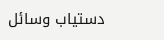دستیاب وسائل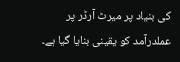کی بنیاد پر میرٹ آرڈر پر عملدرآمد کو یقینی بنایا گیا ہے۔